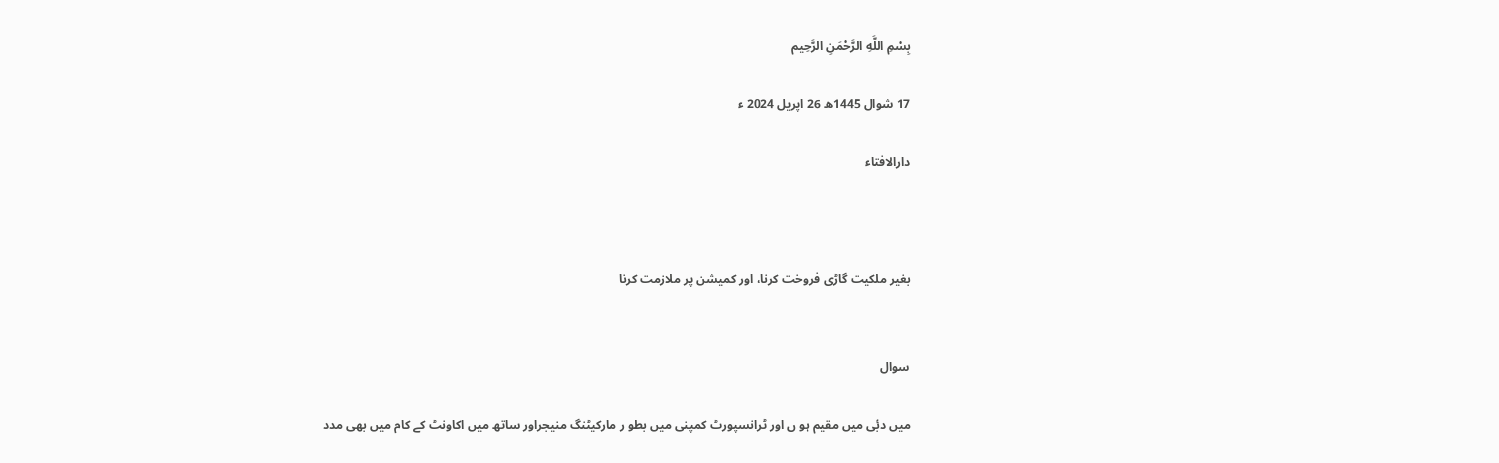بِسْمِ اللَّهِ الرَّحْمَنِ الرَّحِيم

17 شوال 1445ھ 26 اپریل 2024 ء

دارالافتاء



بغیر ملکیت گاڑی فروخت کرنا، اور کمیشن پر ملازمت کرنا


سوال

میں دبٔی میں مقیم ہو ں اور ٹرانسپورٹ کمپنی میں بطو ر مارکیٹنگ منیجراور ساتھ میں اکاونٹ کے کام میں بھی مدد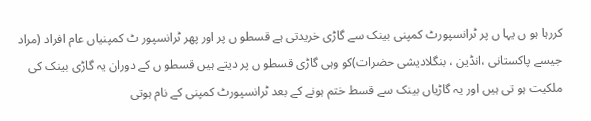کررہا ہو ں یہا ں پر ٹرانسپورٹ کمپنی بینک سے گاڑی خریدتی ہے قسطو ں پر اور پھر ٹرانسپور ٹ کمپنیاں عام افراد (مراد جیسے پاکستانی ،انڈین ، بنگلادیشی حضرات)کو وہی گاڑی قسطو ں پر دیتے ہیں قسطو ں کے دوران یہ گاڑی بینک کی ملکیت ہو تی ہیں اور یہ گاڑیاں بینک سے قسط ختم ہونے کے بعد ٹرانسپورٹ کمپنی کے نام ہوتی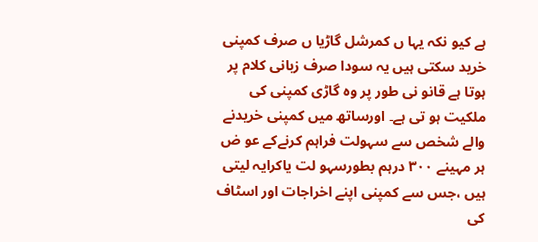ہے کیو نکہ یہا ں کمرشل گاڑیا ں صرف کمپنی خرید سکتی ہیں یہ سودا صرف زبانی کلام پر ہوتا ہے قانو نی طور پر وہ گاڑی کمپنی کی ملکیت ہو تی ہے۔ اورساتھ میں کمپنی خریدنے والے شخص سے سہولت فراہم کرنےکے عو ض ہر مہینے ۳۰۰ درہم بطورسہو لت یاکرایہ لیتی ہیں ،جس سے کمپنی اپنے اخراجات اور اسٹاف کی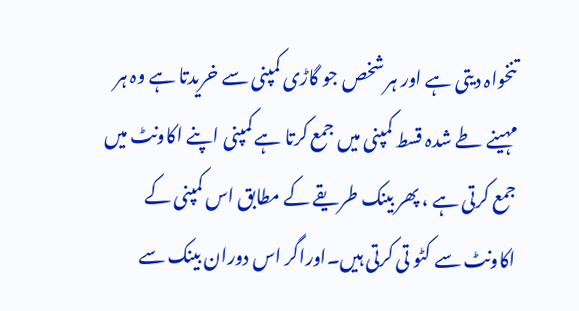تنخواہ دیتی ہے اور ہر شخص جو گاڑی کمپنی سے خریدتا ہے وہ ہر مہینے طے شدہ قسط کمپنی میں جمع کرتا ہے کمپنی اپنے اکاونٹ میں جمع کرتی ہے ، پھر بینک طریقے کے مطابق اس کمپنی کے اکاونٹ سے کٹو تی کرتی ہیں۔اوراگر اس دوران بینک سے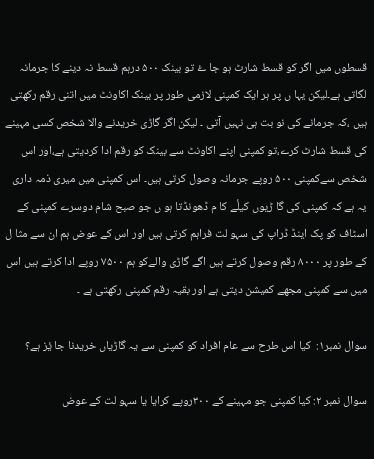قسطوں میں اگر کو قسط شارٹ ہو جا ۓ تو بینک ۵۰۰ درہم قسط نہ دینے کا جرمانہ لگاتی ہے۔لیکن یہا ں پر ہر ایک کمپنی لازمی طور پر بینک اکاونٹ میں اتنی رقم رکھتی ہیں ،کہ جرمانے کی نو بت ہی نہیں آتی ۔ لیکن اگر گاڑی خریدنے والا شخص کسی مہینے کی قسط شارٹ کرے،تو کمپنی اپنے اکاونٹ سے بینک کو رقم ادا کردیتی ہے،اور اس شخص سےکمپنی ۵۰۰ روپے جرمانہ وصول کرتی ہیں۔ اس کمپنی میں میری ذمہ داری یہ ہے کہ کمپنی کی گا ڑیوں کیلٔے کا م ڈھونڈتا ہو ں جو صبح شام دوسرے کمپنی کے اسٹاف کو پک اینڈ ڈراپ کی سہو لت فراہم کرتی ہیں اور اس کے عوض ہم ان سے مثا ل کے طور پر ۸۰۰۰ رقم وصول کرتے ہیں اگے گاڑی والےکو ہم ۷۵۰۰ روپے ادا کرتے ہیں اس میں سے کمپنی مجھے کمیشن دیتی ہے اور بقیہ رقم کمپنی رکھتی ہے ۔

سوال نمبر۱:  کیا اس طرح سے عام افراد کو کمپنی سے یہ گاڑیاں خریدنا جا یٔز ہے؟

سوال نمبر ۲: کیا کمپنی جو مہینے کے ۳۰۰روپے کرایا یا سہو لت کے عوض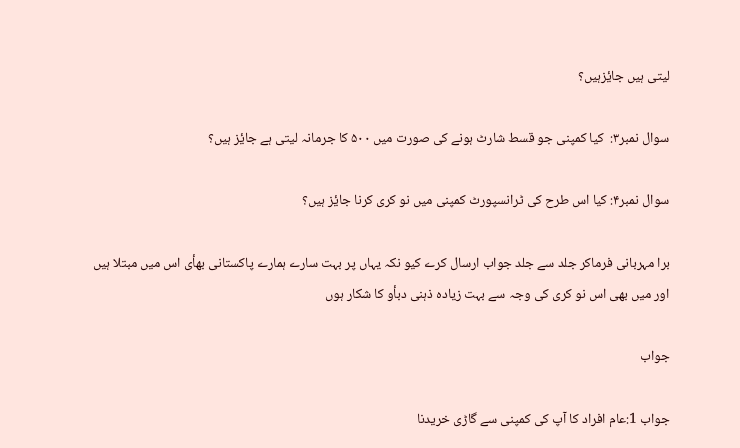لیتی ہیں جایٔزہیں؟

سوال نمبر۳:  کیا کمپنی جو قسط شارٹ ہونے کی صورت میں ۵۰۰ کا جرمانہ لیتی ہے جایٔز ہیں؟

سوال نمبر۴: کیا اس طرح کی ٹرانسپورٹ کمپنی میں نو کری کرنا جایٔز ہیں؟

برا مہربانی فرماکر جلد سے جلد جواب ارسال کرے کیو نکہ یہاں پر بہت سارے ہمارے پاکستانی بھأی اس میں مبتلا ہیں اور میں بھی اس نو کری کی وجہ سے بہت زیادہ ذہنی دبأو کا شکار ہوں

جواب

جواب 1:عام افراد کا آپ کی کمپنی سے گاڑی خریدنا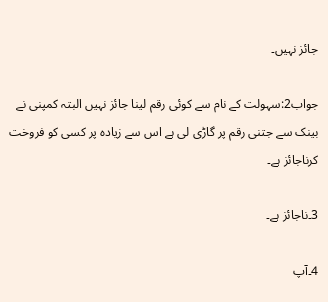جائز نہیں۔

جواب2:سہولت کے نام سے کوئی رقم لینا جائز نہیں البتہ کمپنی نے بینک سے جتنی رقم پر گاڑی لی ہے اس سے زیادہ پر کسی کو فروخت کرناجائز ہے۔

3۔ناجائز ہے۔

4۔آپ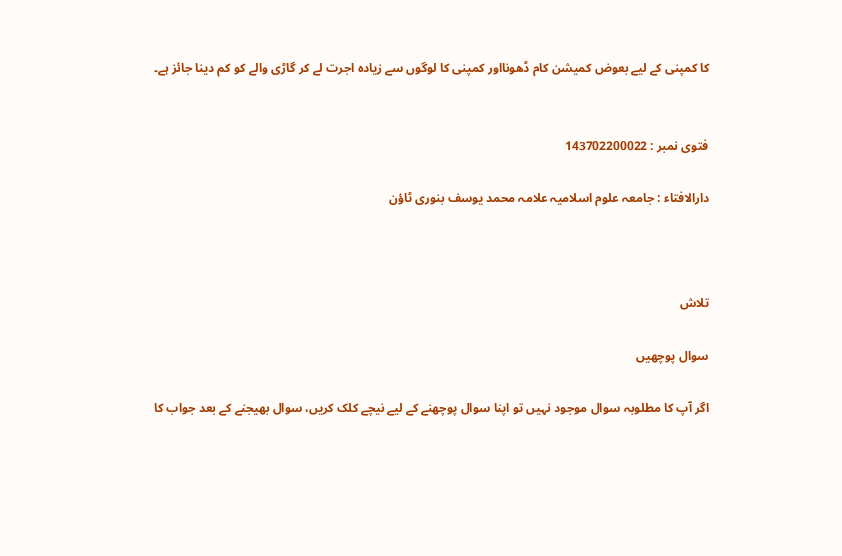کا کمپنی کے لیے بعوض کمیشن کام ڈھونااور کمپنی کا لوگوں سے زیادہ اجرت لے کر گاڑی والے کو کم دینا جائز ہے۔


فتوی نمبر : 143702200022

دارالافتاء : جامعہ علوم اسلامیہ علامہ محمد یوسف بنوری ٹاؤن



تلاش

سوال پوچھیں

اگر آپ کا مطلوبہ سوال موجود نہیں تو اپنا سوال پوچھنے کے لیے نیچے کلک کریں، سوال بھیجنے کے بعد جواب کا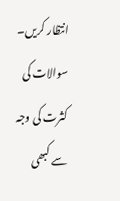انتظار کریں۔ سوالات کی کثرت کی وجہ سے کبھی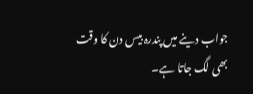جواب دینے میں پندرہ بیس دن کا وقت بھی لگ جاتا ہے۔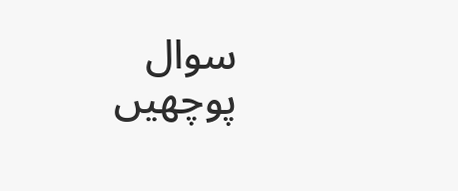سوال پوچھیں